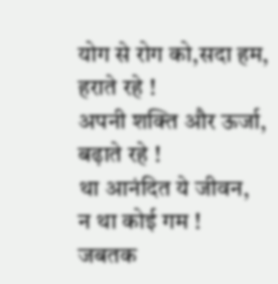योग से रोग को,सदा हम,
हराते रहे !
अपनी शक्ति और ऊर्जा,
बढ़ाते रहे !
था आनंदित ये जीवन,
न था कोई गम !
जबतक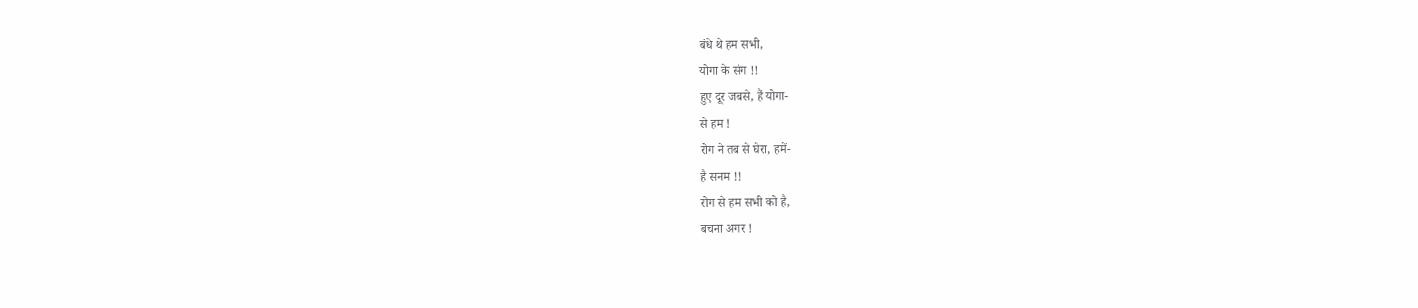बंधे थे हम सभी,
योगा के संग !!
हुए दूर जबसे, हैं योगा-
से हम !
रोग ने तब से घेरा, हमें-
है सनम !!
रोग से हम सभी को है,
बचना अगर !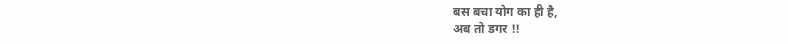बस बचा योग का ही है,
अब तो डगर !!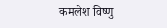कमलेश विष्णु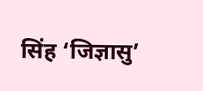सिंह ‘जिज्ञासु’